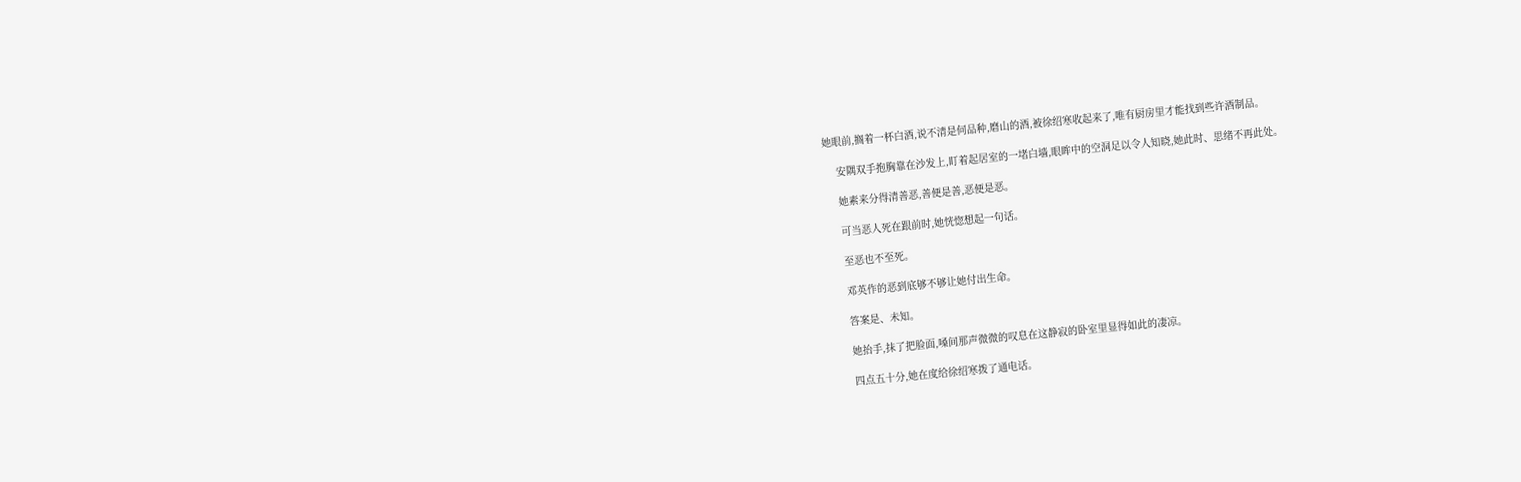她眼前,搁着一杯白酒,说不清是何品种,磨山的酒,被徐绍寒收起来了,唯有厨房里才能找到些许酒制品。

    安隅双手抱胸靠在沙发上,盯着起居室的一堵白墙,眼眸中的空洞足以令人知晓,她此时、思绪不再此处。

    她素来分得清善恶,善便是善,恶便是恶。

    可当恶人死在跟前时,她恍惚想起一句话。

    至恶也不至死。

    邓英作的恶到底够不够让她付出生命。

    答案是、未知。

    她抬手,抹了把脸面,嗓间那声微微的叹息在这静寂的卧室里显得如此的凄凉。

    四点五十分,她在度给徐绍寒拨了通电话。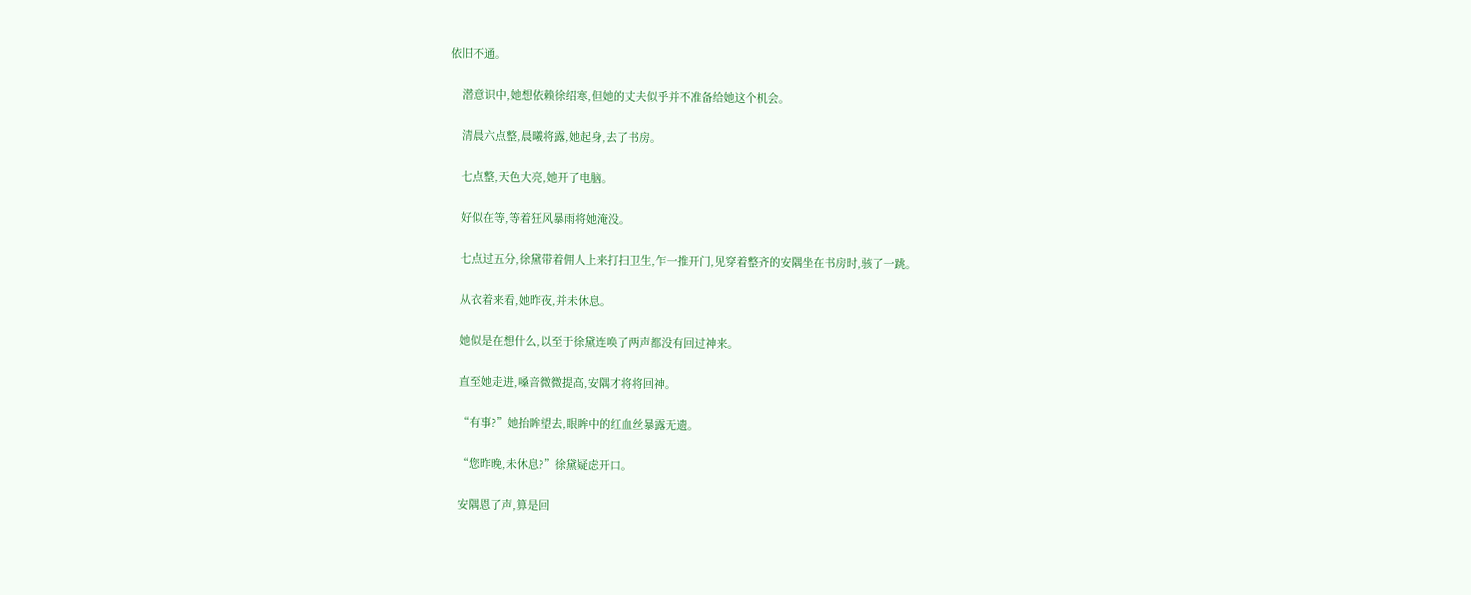依旧不通。

    潜意识中,她想依赖徐绍寒,但她的丈夫似乎并不准备给她这个机会。

    清晨六点整,晨曦将露,她起身,去了书房。

    七点整,天色大亮,她开了电脑。

    好似在等,等着狂风暴雨将她淹没。

    七点过五分,徐黛带着佣人上来打扫卫生,乍一推开门,见穿着整齐的安隅坐在书房时,骇了一跳。

    从衣着来看,她昨夜,并未休息。

    她似是在想什么,以至于徐黛连唤了两声都没有回过神来。

    直至她走进,嗓音微微提高,安隅才将将回神。

    “有事?”她抬眸望去,眼眸中的红血丝暴露无遗。

    “您昨晚,未休息?”徐黛疑虑开口。

    安隅恩了声,算是回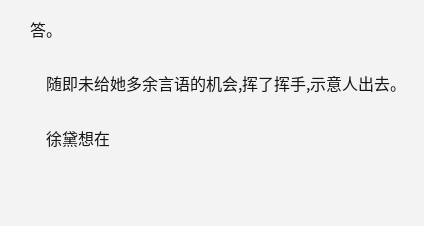答。

    随即未给她多余言语的机会,挥了挥手,示意人出去。

    徐黛想在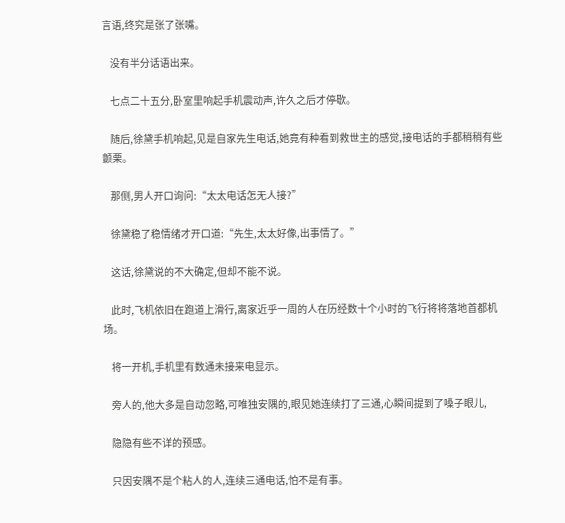言语,终究是张了张嘴。

    没有半分话语出来。

    七点二十五分,卧室里响起手机震动声,许久之后才停歇。

    随后,徐黛手机响起,见是自家先生电话,她竟有种看到救世主的感觉,接电话的手都稍稍有些颤栗。

    那侧,男人开口询问:“太太电话怎无人接?”

    徐黛稳了稳情绪才开口道:“先生,太太好像,出事情了。”

    这话,徐黛说的不大确定,但却不能不说。

    此时,飞机依旧在跑道上滑行,离家近乎一周的人在历经数十个小时的飞行将将落地首都机场。

    将一开机,手机里有数通未接来电显示。

    旁人的,他大多是自动忽略,可唯独安隅的,眼见她连续打了三通,心瞬间提到了嗓子眼儿,

    隐隐有些不详的预感。

    只因安隅不是个粘人的人,连续三通电话,怕不是有事。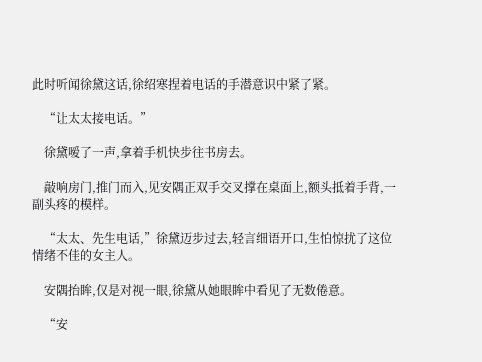此时听闻徐黛这话,徐绍寒捏着电话的手潜意识中紧了紧。

    “让太太接电话。”

    徐黛嗳了一声,拿着手机快步往书房去。

    敲响房门,推门而入,见安隅正双手交叉撑在桌面上,额头抵着手背,一副头疼的模样。

    “太太、先生电话,”徐黛迈步过去,轻言细语开口,生怕惊扰了这位情绪不佳的女主人。

    安隅抬眸,仅是对视一眼,徐黛从她眼眸中看见了无数倦意。

    “安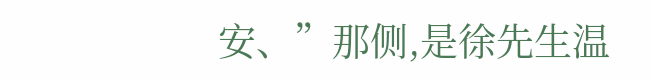安、”那侧,是徐先生温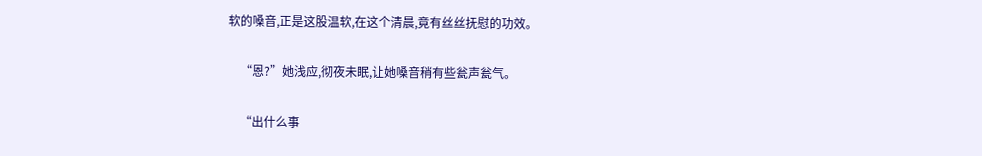软的嗓音,正是这股温软,在这个清晨,竟有丝丝抚慰的功效。

    “恩?”她浅应,彻夜未眠,让她嗓音稍有些瓮声瓮气。

    “出什么事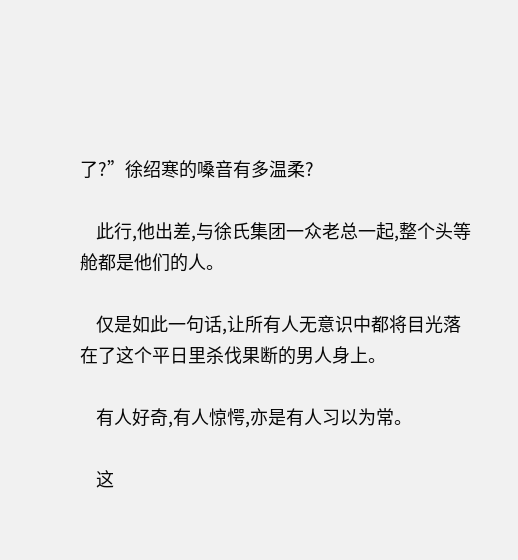了?”徐绍寒的嗓音有多温柔?

    此行,他出差,与徐氏集团一众老总一起,整个头等舱都是他们的人。

    仅是如此一句话,让所有人无意识中都将目光落在了这个平日里杀伐果断的男人身上。

    有人好奇,有人惊愕,亦是有人习以为常。

    这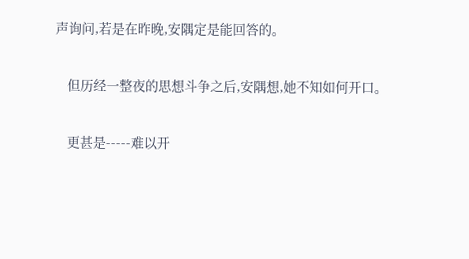声询问,若是在昨晚,安隅定是能回答的。

    但历经一整夜的思想斗争之后,安隅想,她不知如何开口。

    更甚是-----难以开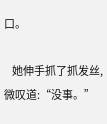口。

    她伸手抓了抓发丝,微叹道:“没事。”